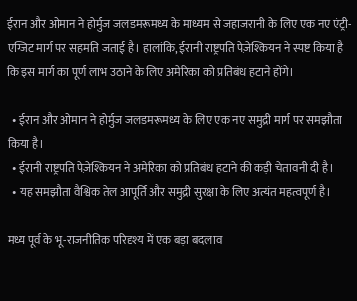ईरान और ओमान ने होर्मुज जलडमरूमध्य के माध्यम से जहाजरानी के लिए एक नए एंट्री-एग्जिट मार्ग पर सहमति जताई है। हालांकि, ईरानी राष्ट्रपति पेज़ेश्कियन ने स्पष्ट किया है कि इस मार्ग का पूर्ण लाभ उठाने के लिए अमेरिका को प्रतिबंध हटाने होंगे।

  • ईरान और ओमान ने होर्मुज जलडमरूमध्य के लिए एक नए समुद्री मार्ग पर समझौता किया है।
  • ईरानी राष्ट्रपति पेज़ेश्कियन ने अमेरिका को प्रतिबंध हटाने की कड़ी चेतावनी दी है।
  • यह समझौता वैश्विक तेल आपूर्ति और समुद्री सुरक्षा के लिए अत्यंत महत्वपूर्ण है।

मध्य पूर्व के भू-राजनीतिक परिदृश्य में एक बड़ा बदलाव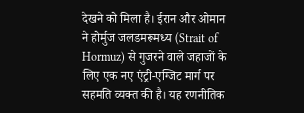देखने को मिला है। ईरान और ओमान ने होर्मुज जलडमरूमध्य (Strait of Hormuz) से गुजरने वाले जहाजों के लिए एक नए एंट्री-एग्जिट मार्ग पर सहमति व्यक्त की है। यह रणनीतिक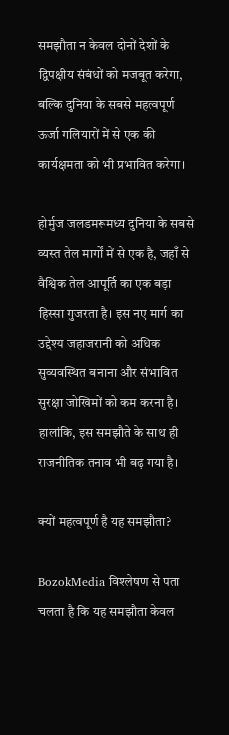समझौता न केवल दोनों देशों के द्विपक्षीय संबंधों को मजबूत करेगा, बल्कि दुनिया के सबसे महत्वपूर्ण ऊर्जा गलियारों में से एक की कार्यक्षमता को भी प्रभावित करेगा।

होर्मुज जलडमरूमध्य दुनिया के सबसे व्यस्त तेल मार्गों में से एक है, जहाँ से वैश्विक तेल आपूर्ति का एक बड़ा हिस्सा गुजरता है। इस नए मार्ग का उद्देश्य जहाजरानी को अधिक सुव्यवस्थित बनाना और संभावित सुरक्षा जोखिमों को कम करना है। हालांकि, इस समझौते के साथ ही राजनीतिक तनाव भी बढ़ गया है।

क्यों महत्वपूर्ण है यह समझौता?

BozokMedia विश्लेषण से पता चलता है कि यह समझौता केवल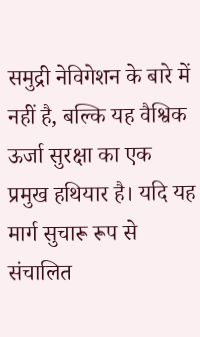समुद्री नेविगेशन के बारे में नहीं है, बल्कि यह वैश्विक ऊर्जा सुरक्षा का एक प्रमुख हथियार है। यदि यह मार्ग सुचारू रूप से संचालित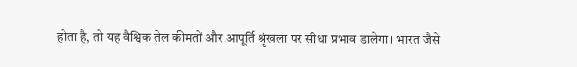होता है, तो यह वैश्विक तेल कीमतों और आपूर्ति श्रृंखला पर सीधा प्रभाव डालेगा। भारत जैसे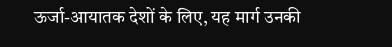ऊर्जा-आयातक देशों के लिए, यह मार्ग उनकी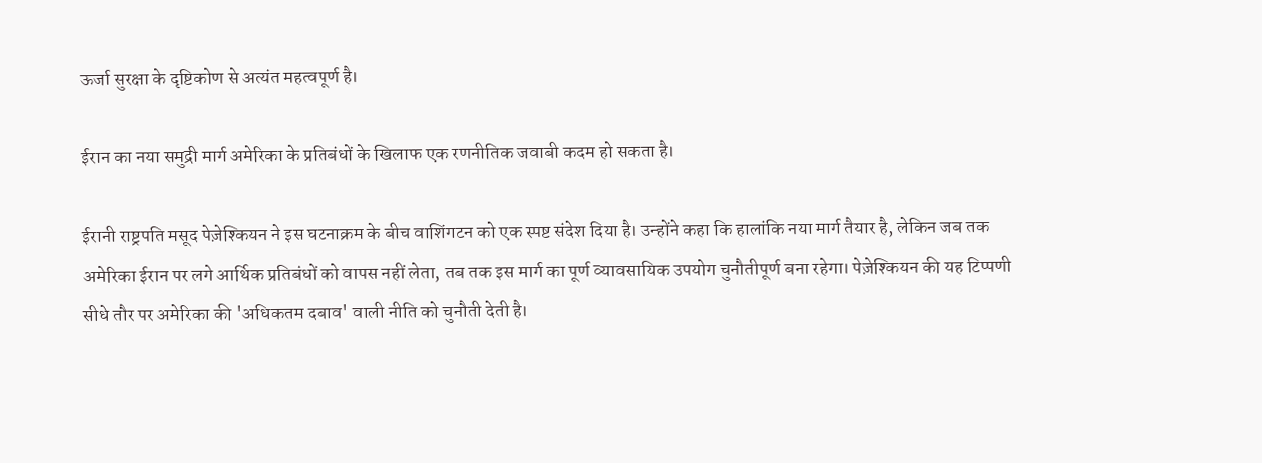ऊर्जा सुरक्षा के दृष्टिकोण से अत्यंत महत्वपूर्ण है।

ईरान का नया समुद्री मार्ग अमेरिका के प्रतिबंधों के खिलाफ एक रणनीतिक जवाबी कदम हो सकता है।

ईरानी राष्ट्रपति मसूद पेज़ेश्कियन ने इस घटनाक्रम के बीच वाशिंगटन को एक स्पष्ट संदेश दिया है। उन्होंने कहा कि हालांकि नया मार्ग तैयार है, लेकिन जब तक अमेरिका ईरान पर लगे आर्थिक प्रतिबंधों को वापस नहीं लेता, तब तक इस मार्ग का पूर्ण व्यावसायिक उपयोग चुनौतीपूर्ण बना रहेगा। पेज़ेश्कियन की यह टिप्पणी सीधे तौर पर अमेरिका की 'अधिकतम दबाव' वाली नीति को चुनौती देती है।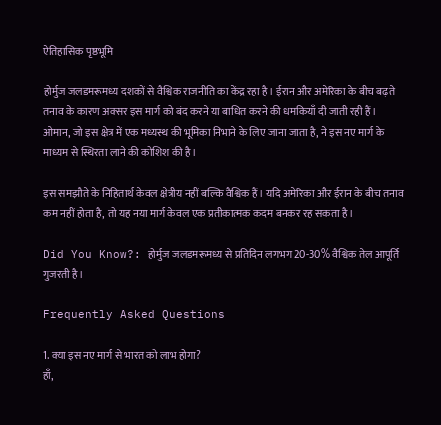ऐतिहासिक पृष्ठभूमि

होर्मुज जलडमरूमध्य दशकों से वैश्विक राजनीति का केंद्र रहा है। ईरान और अमेरिका के बीच बढ़ते तनाव के कारण अक्सर इस मार्ग को बंद करने या बाधित करने की धमकियाँ दी जाती रही हैं। ओमान, जो इस क्षेत्र में एक मध्यस्थ की भूमिका निभाने के लिए जाना जाता है, ने इस नए मार्ग के माध्यम से स्थिरता लाने की कोशिश की है।

इस समझौते के निहितार्थ केवल क्षेत्रीय नहीं बल्कि वैश्विक हैं। यदि अमेरिका और ईरान के बीच तनाव कम नहीं होता है, तो यह नया मार्ग केवल एक प्रतीकात्मक कदम बनकर रह सकता है।

Did You Know?: होर्मुज जलडमरूमध्य से प्रतिदिन लगभग 20-30% वैश्विक तेल आपूर्ति गुजरती है।

Frequently Asked Questions

1. क्या इस नए मार्ग से भारत को लाभ होगा?
हाँ,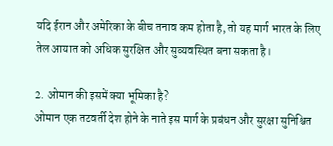यदि ईरान और अमेरिका के बीच तनाव कम होता है, तो यह मार्ग भारत के लिए तेल आयात को अधिक सुरक्षित और सुव्यवस्थित बना सकता है।

2. ओमान की इसमें क्या भूमिका है?
ओमान एक तटवर्ती देश होने के नाते इस मार्ग के प्रबंधन और सुरक्षा सुनिश्चित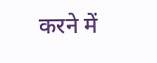करने में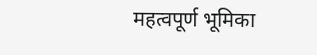महत्वपूर्ण भूमिका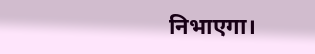निभाएगा।